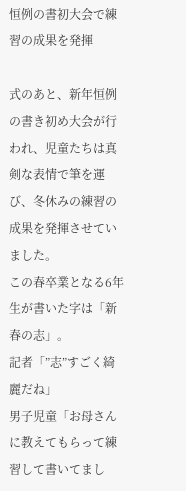恒例の書初大会で練習の成果を発揮

式のあと、新年恒例の書き初め大会が行われ、児童たちは真剣な表情で筆を運び、冬休みの練習の成果を発揮させていました。
この春卒業となる6年生が書いた字は「新春の志」。
記者「”志”すごく綺麗だね」
男子児童「お母さんに教えてもらって練習して書いてまし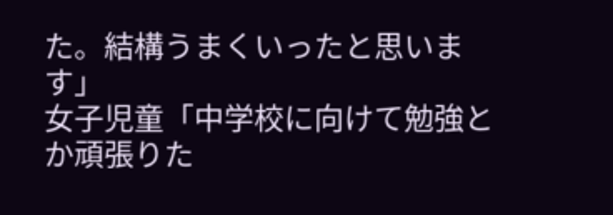た。結構うまくいったと思います」
女子児童「中学校に向けて勉強とか頑張りた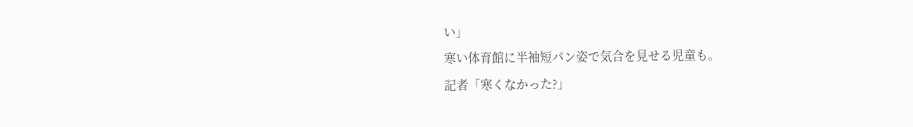い」
寒い体育館に半袖短パン姿で気合を見せる児童も。
記者「寒くなかった?」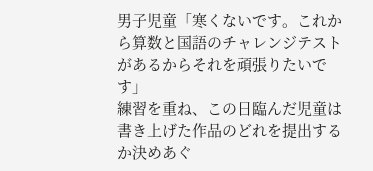男子児童「寒くないです。これから算数と国語のチャレンジテストがあるからそれを頑張りたいです」
練習を重ね、この日臨んだ児童は書き上げた作品のどれを提出するか決めあぐ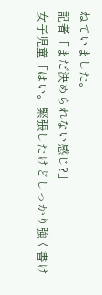ねていました。
記者「まだ決められない感じ?」
女子児童「はい。緊張したけどしっかり強く書け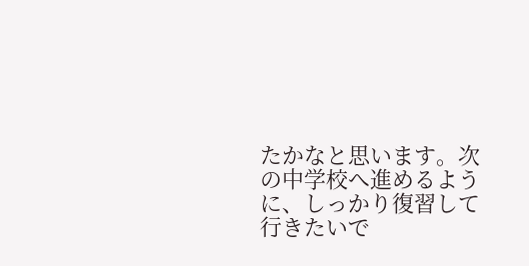たかなと思います。次の中学校へ進めるように、しっかり復習して行きたいで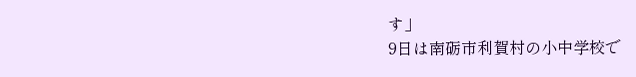す」
9日は南砺市利賀村の小中学校で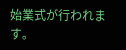始業式が行われます。